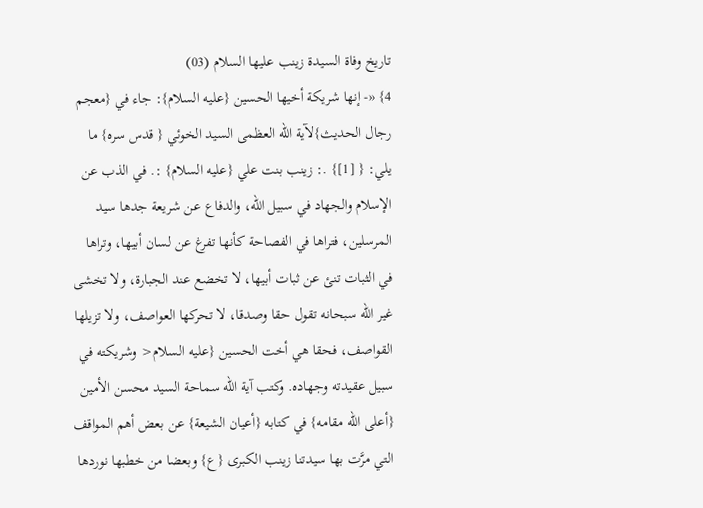تاريخ وفاة السيدة زينب عليها السلام (03)
4} «- إنها شريكة أخيها الحسين {عليه السلام}: جاء في {معجم رجال الحديث}لآية الله العظمى السيد الخوئي { قدس سره} ما يلي: { [1]} .: زينب بنت علي {عليه السلام} :. في الذب عن الإسلام والجهاد في سبيل الله، والدفاع عن شريعة جدها سيد المرسلين، فتراها في الفصاحة كأنها تفرغ عن لسان أبيها، وتراها في الثبات تنئ عن ثبات أبيها، لا تخضع عند الجبارة، ولا تخشى غير الله سبحانه تقول حقا وصدقا، لا تحركها العواصف، ولا تزيلها القواصف، فحقا هي أخت الحسين {عليه السلام< وشريكته في سبيل عقيدته وجهاده. وكتب آية الله سماحة السيد محسن الأمين {أعلى الله مقامه} في كتابه {أعيان الشيعة} عن بعض أهم المواقف التي مرَّت بها سيدتنا زينب الكبرى {ع} وبعضا من خطبها نوردها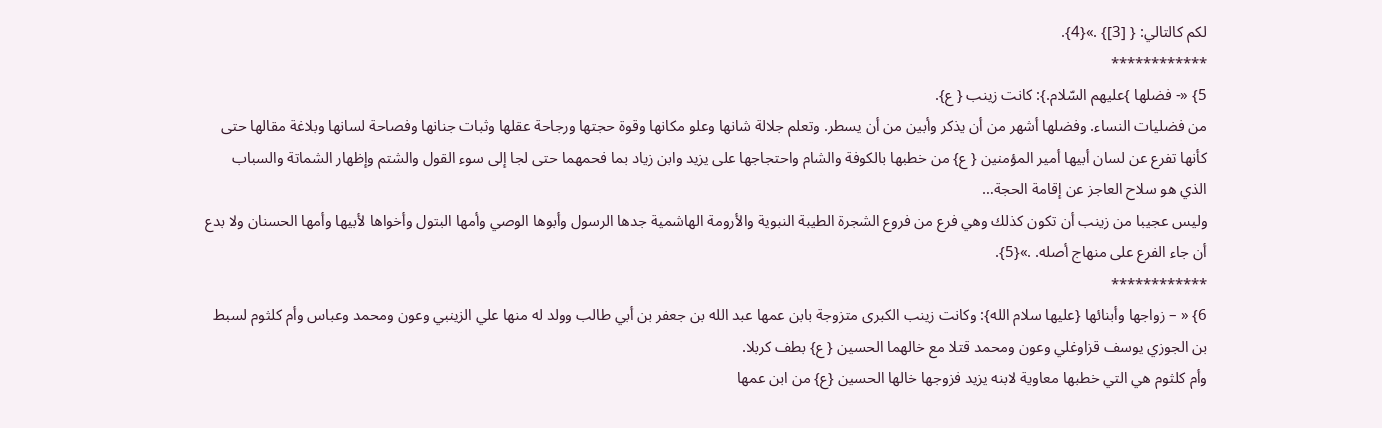لكم كالتالي: { [3]} .»{4}.
************
5} «- فضلها }عليهم السّلام.}: كانت زينب { ع}.
من فضليات النساء. وفضلها أشهر من أن يذكر وأبين من أن يسطر. وتعلم جلالة شانها وعلو مكانها وقوة حجتها ورجاحة عقلها وثبات جنانها وفصاحة لسانها وبلاغة مقالها حتى كأنها تفرع عن لسان أبيها أمير المؤمنين { ع} من خطبها بالكوفة والشام واحتجاجها على يزيد وابن زياد بما فحمهما حتى لجا إلى سوء القول والشتم وإظهار الشماتة والسباب الذي هو سلاح العاجز عن إقامة الحجة…
وليس عجيبا من زينب أن تكون كذلك وهي فرع من فروع الشجرة الطيبة النبوية والأرومة الهاشمية جدها الرسول وأبوها الوصي وأمها البتول وأخواها لأبيها وأمها الحسنان ولا بدع أن جاء الفرع على منهاج أصله. .»{5}.
************
6} « – زواجها وأبنائها {عليها سلام الله}: وكانت زينب الكبرى متزوجة بابن عمها عبد الله بن جعفر بن أبي طالب وولد له منها علي الزينبي وعون ومحمد وعباس وأم كلثوم لسبط بن الجوزي يوسف قزاوغلي وعون ومحمد قتلا مع خالهما الحسين { ع} بطف كربلا.
وأم كلثوم هي التي خطبها معاوية لابنه يزيد فزوجها خالها الحسين {ع} من ابن عمها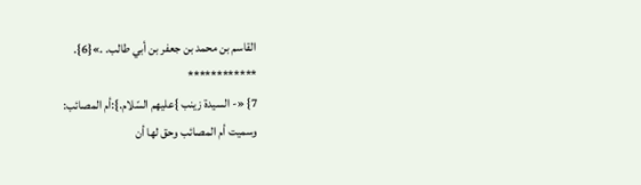القاسم بن محمد بن جعفر بن أبي طالب. .»{6}.
************
7} «- السيدة زينب }عليهم السّلام.}:أم المصائب:
وسميت أم المصائب وحق لها أن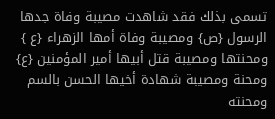تسمى بذلك فقد شاهدت مصيبة وفاة جدها الرسول {ص} ومصيبة وفاة أمها الزهراء {ع } ومحنتها ومصيبة قتل أبيها أمير المؤمنين {ع} ومحنة ومصيبة شهادة أخيها الحسن بالسم ومحنته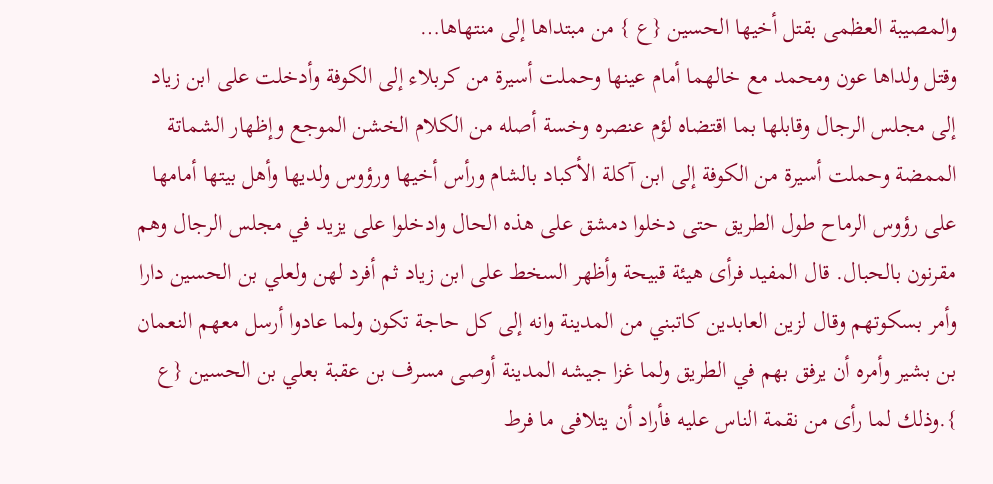والمصيبة العظمى بقتل أخيها الحسين {ع } من مبتداها إلى منتهاها…
وقتل ولداها عون ومحمد مع خالهما أمام عينها وحملت أسيرة من كربلاء إلى الكوفة وأدخلت على ابن زياد إلى مجلس الرجال وقابلها بما اقتضاه لؤم عنصره وخسة أصله من الكلام الخشن الموجع وإظهار الشماتة الممضة وحملت أسيرة من الكوفة إلى ابن آكلة الأكباد بالشام ورأس أخيها ورؤوس ولديها وأهل بيتها أمامها على رؤوس الرماح طول الطريق حتى دخلوا دمشق على هذه الحال وادخلوا على يزيد في مجلس الرجال وهم مقرنون بالحبال. قال المفيد فرأى هيئة قبيحة وأظهر السخط على ابن زياد ثم أفرد لهن ولعلي بن الحسين دارا وأمر بسكوتهم وقال لزين العابدين كاتبني من المدينة وانه إلى كل حاجة تكون ولما عادوا أرسل معهم النعمان بن بشير وأمره أن يرفق بهم في الطريق ولما غزا جيشه المدينة أوصى مسرف بن عقبة بعلي بن الحسين {ع }.وذلك لما رأى من نقمة الناس عليه فأراد أن يتلافى ما فرط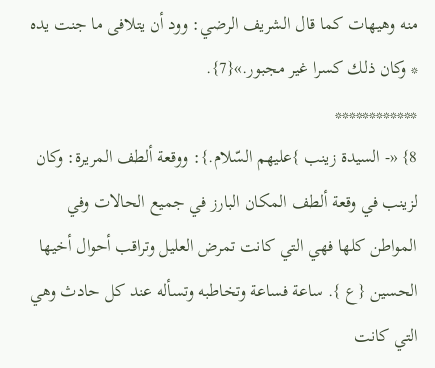منه وهيهات كما قال الشريف الرضي: وود أن يتلافى ما جنت يده * وكان ذلك كسرا غير مجبور.»{7}.
************
8} «- السيدة زينب }عليهم السّلام.}: ووقعة ألطف المريرة: وكان لزينب في وقعة ألطف المكان البارز في جميع الحالات وفي المواطن كلها فهي التي كانت تمرض العليل وتراقب أحوال أخيها الحسين {ع }. ساعة فساعة وتخاطبه وتسأله عند كل حادث وهي التي كانت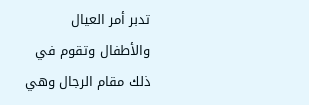تدبر أمر العيال والأطفال وتقوم في ذلك مقام الرجال وهي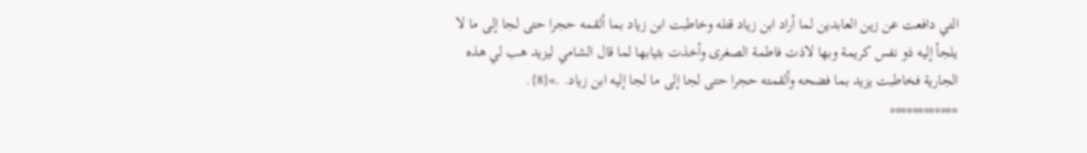التي دافعت عن زين العابدين لما أراد ابن زياد قتله وخاطبت ابن زياد بما ألقمه حجرا حتى لجا إلى ما لا يلجأ إليه ذو نفس كريمة وبها لاذت فاطمة الصغرى وأخذت بثيابها لما قال الشامي ليزيد هب لي هذه الجارية فخاطبت يزيد بما فضحه وألقمته حجرا حتى لجا إلى ما لجا إليه ابن زياد. .»{8}.
************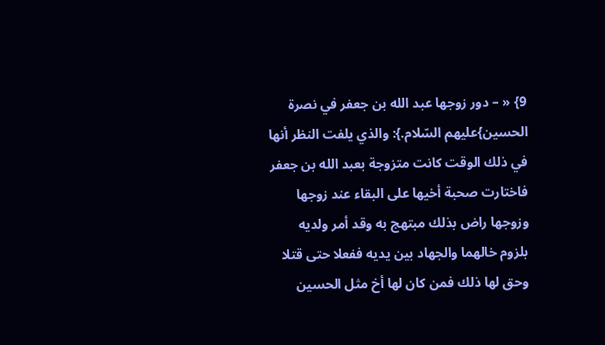9} « – دور زوجها عبد الله بن جعفر في نصرة الحسين}عليهم السّلام.}: والذي يلفت النظر أنها في ذلك الوقت كانت متزوجة بعبد الله بن جعفر فاختارت صحبة أخيها على البقاء عند زوجها وزوجها راض بذلك مبتهج به وقد أمر ولديه بلزوم خالهما والجهاد بين يديه ففعلا حتى قتلا وحق لها ذلك فمن كان لها أخ مثل الحسين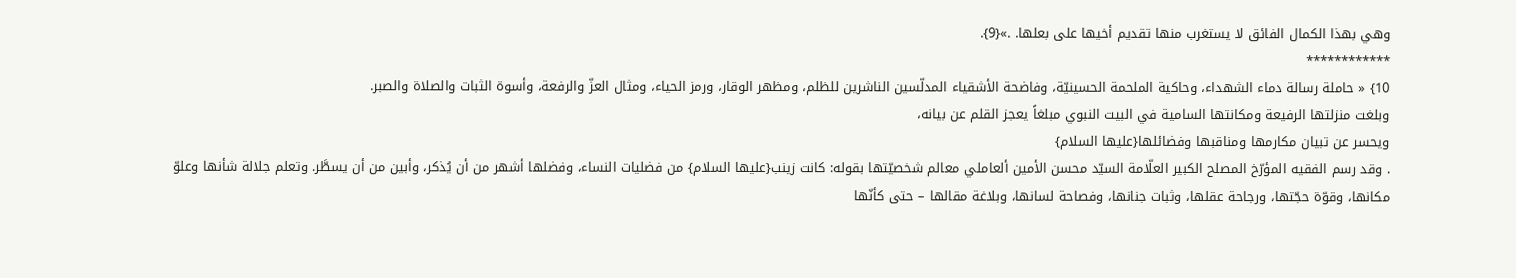وهي بهذا الكمال الفائق لا يستغرب منها تقديم أخيها على بعلها. .»{9}.
************
10} « حاملة رسالة دماء الشهداء، وحاكية الملحمة الحسينيّة، وفاضحة الأشقياء المدلّسين الناشرين للظلم، ومظهر الوقار، ورمز الحياء، ومثال العزّ والرفعة، وأسوة الثبات والصلاة والصبر.
وبلغت منزلتها الرفيعة ومكانتها السامية في البيت النبوي مبلغاً يعجز القلم عن بيانه،
ويحسر عن تبيان مكارمها ومناقبها وفضائلها{عليها السلام}
. وقد رسم الفقيه المؤرّخ المصلح الكبير العلّامة السيّد محسن الأمين ألعاملي معالم شخصيّتها بقوله: كانت زينب{عليها السلام} من فضليات النساء، وفضلها أشهر من أن يُذكر، وأبين من أن يسطَّر. وتعلم جلالة شأنها وعلوّ مكانها، وقوّة حجّتها، ورجاحة عقلها، وثبات جنانها، وفصاحة لسانها، وبلاغة مقالها – حتى كأنّها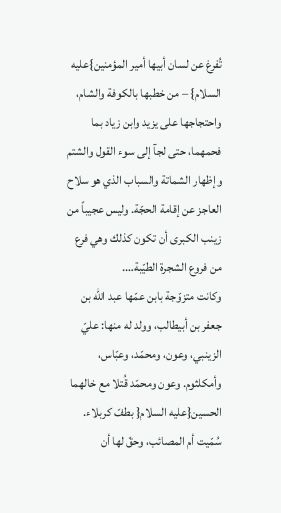تُفرغ عن لسان أبيها أمير المؤمنين}عليه السلام} – من خطبها بالكوفة والشام، واحتجاجها على يزيد وابن زياد بما فحمهما، حتى لجآ إلى سوء القول والشتم وإظهار الشماتة والسباب الذي هو سلاح
العاجز عن إقامة الحجّة. وليس عجيباً من زينب الكبرى أن تكون كذلك وهي فرع من فروع الشجرة الطيّبة….
وكانت متزوّجة بابن عمّها عبد الله بن جعفر بن أبيطالب، وولد له منها: عليّ الزينبي، وعون، ومحمّد، وعبّاس، وأمكلثوم. وعون ومحمّد قُتلا مع خالهما الحسين{عليه السلام{ بطفّ كربلاء.
سُمّيت أم المصائب، وحقّ لها أن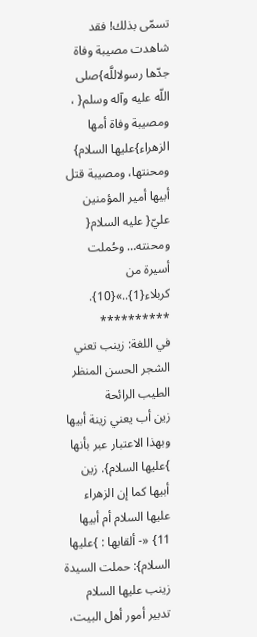تسمّى بذلك! فقد شاهدت مصيبة وفاة جدّها رسولاللَّه}صلى اللّه عليه وآله وسلم{ ، ومصيبة وفاة أمها الزهراء}عليها السلام} ومحنتها، ومصيبة قتل أبيها أمير المؤمنين عليّ{ عليه السلام{ ومحنته… وحُملت أسيرة من كربلاء{1}..»{10}.
**********
في اللغة: زينب تعني الشجر الحسن المنظر الطيب الرائحة
زين أب يعني زينة أبيها وبهذا الاعتبار عبر بأنها }عليها السلام}. زين أبيها كما إن الزهراء عليها السلام أم أبيها
11} «- ألقابها : }عليها السلام}: حملت السيدة زينب عليها السلام تدبير أمور أهل البيت،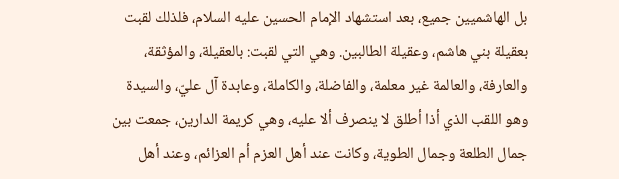بل الهاشميين جميع، بعد استشهاد الإمام الحسين عليه السلام، فلذلك لقبت بعقيلة بني هاشم، وعقيلة الطالبين. وهي التي لقبت: بالعقيلة، والمؤثقة، والعارفة، والعالمة غير معلمة، والفاضلة، والكاملة، وعابدة آل عليّ، والسيدة وهو اللقب الذي أذا أطلق لا ينصرف ألا عليه، وهي كريمة الدارين، جمعت بين جمال الطلعة وجمال الطوية، وكانت عند أهل العزم أم العزائم، وعند أهل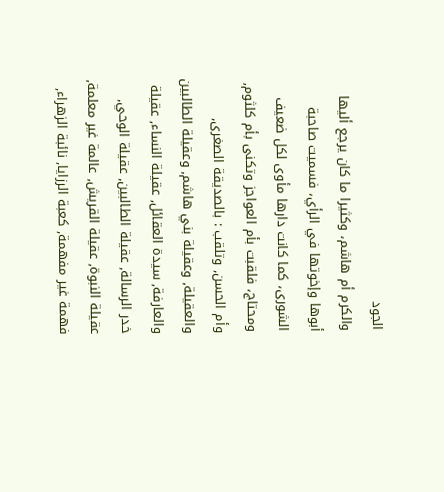الجود
والكرم أم هاشم، وكثيرا ما كان يرجع أليها أبوها وإخوتها في الرأي، فسميت صاحبة الشورى، كما كانت دارها مأوى لكل ضعيف ومحتاج، فلقبت بأم العواجز وتكنى بأم كلثوم, وأم الحسن, وتلقب : بالصديقة الصغرى, والعقيلة, وعقيلة بني هاشم, وعقيلة الطالبين والعارفة, سيدة العقائل, عقيلة النساء, عقيلة خدر الرسالة, عقيلة الطالبين, عقيلة الوحي, عقيلة النبوة, عقيلة القريش, عالمة غير معلمة, فهمة غير مفهمة, كعبة الرزايا, نائبة الزهراء,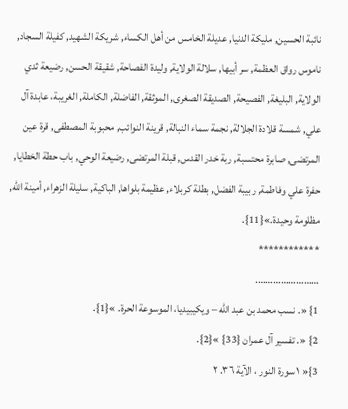نائبة الحسين, مليكة الدنيا, عديلة الخامس من أهل الكساء, شريكة الشهيد, كفيلة السجاد, ناموس رواق العظمة, سر أبيها, سلالة الولاية, وليدة الفصاحة, شقيقة الحسن, رضيعة ثدي الولاية, البليغة, الفصيحة, الصديقة الصغرى, الموثقة, الفاضلة, الكاملة, الغريبة، عابدة آل علي, شمسة قلادة الجلالة, نجمة سماء النبالة, قرينة النوائب, محبوبة المصطفى, قرة عين المرتضى, صابرة محتسبة, ربة خدر القدس, قبلة المرتضى, رضيعة الوحي, باب حطة الخطايا, حفرة علي وفاطمة, ربيبة الفضل, بطلة كربلاء, عظيمة بلواها, الباكية, سليلة الزهراء, أمينة الله, مظلومة وحيدة.»{11}.
************
…………………….
1} «. نسب محمد بن عبد الله – ويكيبيديا، الموسوعة الحرة. »{1}.
2} «. تفسير آل عمران {33} »{2}.
3}« ١ سورة النور ، الآية ٣٦. ٢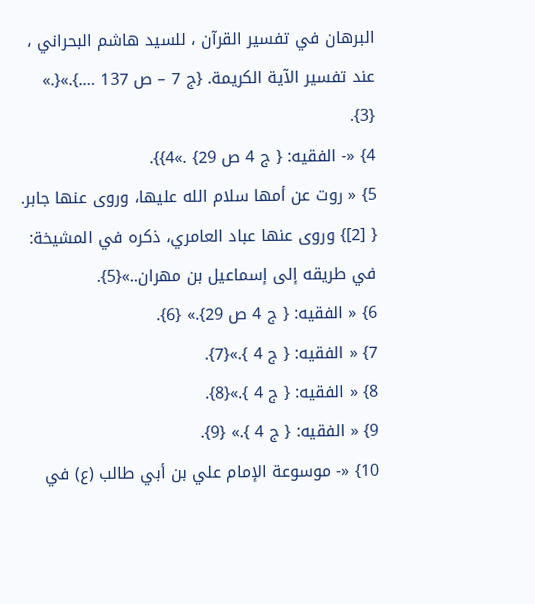البرهان في تفسير القرآن ، للسيد هاشم البحراني ، عند تفسير الآية الكريمة. {ج 7 – ص 137 ….}.»{.» {3}.
4} «- الفقيه: { ج 4 ص 29} .»4}}.
5} « روت عن أمها سلام الله عليها، وروى عنها جابر. { [2]} وروى عنها عباد العامري، ذكره في المشيخة: في طريقه إلى إسماعيل بن مهران..»{5}.
6} « الفقيه: { ج 4 ص 29}.» {6}.
7} « الفقيه: { ج 4 }.»{7}.
8} « الفقيه: { ج 4 }.»{8}.
9} « الفقيه: { ج 4 }.» {9}.
10} «- موسوعة الإمام علي بن أبي طالب (ع) في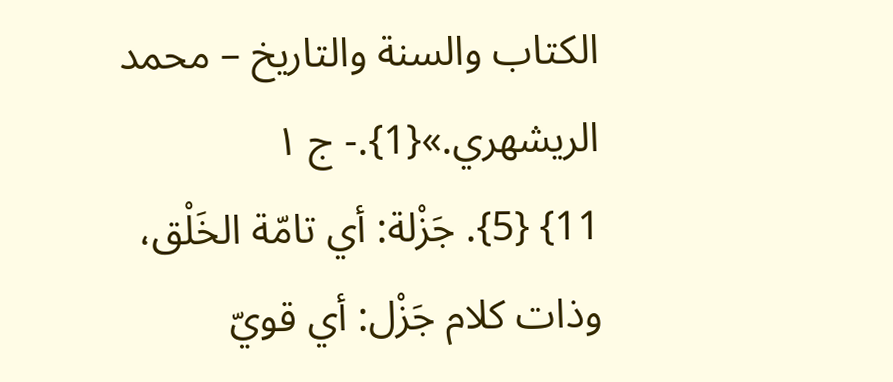الكتاب والسنة والتاريخ – محمد الريشهري.»{1}.- ج ١
11} {5}. جَزْلة: أي تامّة الخَلْق، وذات كلام جَزْل: أي قويّ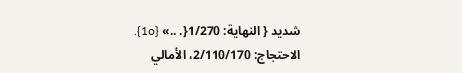شديد { النهاية: 1/270{. ..» {1o}.
الاحتجاج: 2/110/170، الأمالي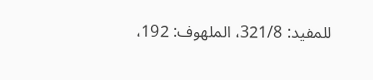للمفيد: 321/8، الملهوف: 192،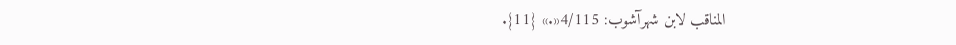المناقب لابن شهرآشوب: 4/115«.» {11}.